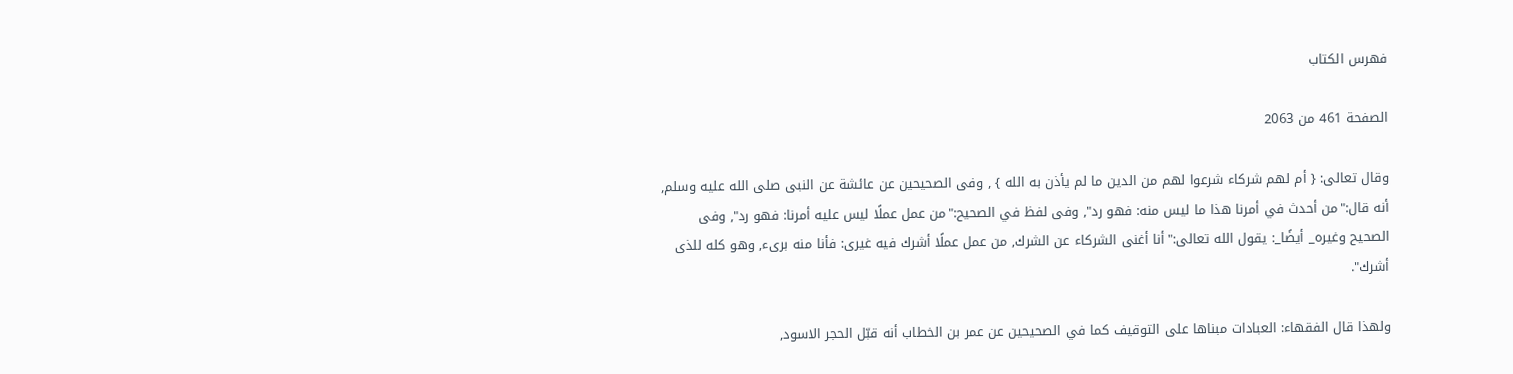فهرس الكتاب

الصفحة 461 من 2063

وقال تعالى: { أم لهم شركاء شرعوا لهم من الدين ما لم يأذن به الله } , وفى الصحيحين عن عائشة عن النبى صلى الله عليه وسلم, أنه قال:"من أحدث في أمرنا هذا ما ليس منه: فهو رد", وفى لفظ في الصحيح:"من عمل عملًا ليس عليه أمرنا: فهو رد", وفى الصحيح وغيره_ أيضًا_: يقول الله تعالى:"أنا أغنى الشركاء عن الشرك, من عمل عملًا أشرك فيه غيرى: فأنا منه برىء, وهو كله للذى أشرك".

ولهذا قال الفقهاء: العبادات مبناها على التوقيف كما في الصحيحين عن عمر بن الخطاب أنه قبّل الحجر الاسود,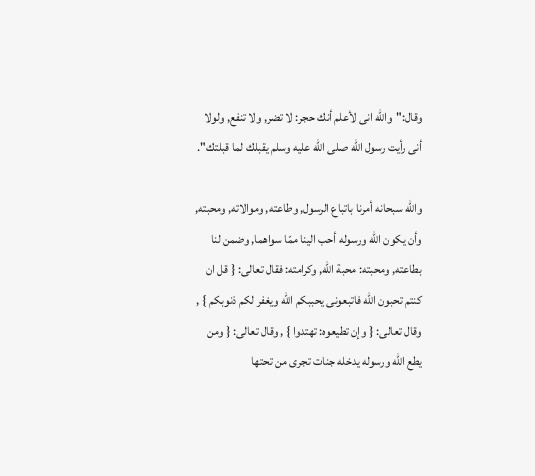وقال:"والله انى لأعلم أنك حجر: لا تضر, ولا تنفع, ولولا أنى رأيت رسول الله صلى الله عليه وسلم يقبلك لما قبلتك".

والله سبحانه أمرنا باتباع الرسول, وطاعته, وموالاته, ومحبته, وأن يكون الله ورسوله أحب الينا ممّا سواهما, وضمن لنا بطاعته, ومحبته: محبة الله, وكرامته: فقال تعالى: { قل ان كنتم تحبون الله فاتبعونى يحببكم الله ويغفر لكم ذنوبكم } , وقال تعالى: { وإن تطيعوه: تهتدوا } , وقال تعالى: { ومن يطع الله ورسوله يدخله جنات تجرى من تحتها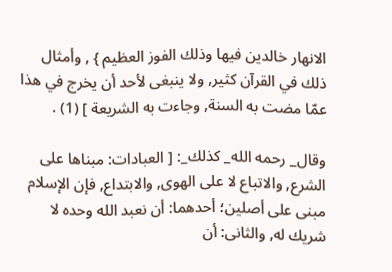الانهار خالدين فيها وذلك الفوز العظيم } , وأمثال ذلك في القرآن كثير, ولا ينبغى لأحد أن يخرج في هذا عمّا مضت به السنة, وجاءت به الشريعة ] (1) .

وقال_ رحمه الله_ كذلك_: [ العبادات: مبناها على الشرع, والاتباع لا على الهوى, والابتداع, فإن الإسلام مبنى على أصلين؛ أحدهما: أن نعبد الله وحده لا شريك له, والثانى: أن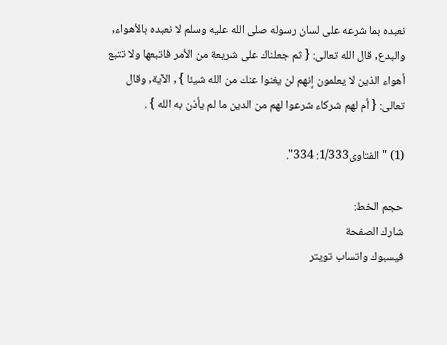نعبده بما شرعه على لسان رسوله صلى الله عليه وسلم لا نعبده بالأهواء, والبدع, قال الله تعالى: { ثم جعلناك على شريعة من الأمر فاتبعها ولا تتبع أهواء الذين لا يعلمون إنهم لن يغنوا عنك من الله شيئا } , الآية, وقال تعالى: { أم لهم شركاء شرعوا لهم من الدين ما لم يأذن به الله } .

(1) "الفتاوى1/333: 334".

حجم الخط:
شارك الصفحة
فيسبوك واتساب تويتر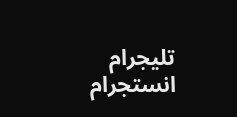تليجرام انستجرام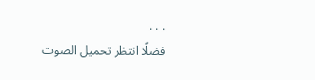. . .
فضلًا انتظر تحميل الصوت